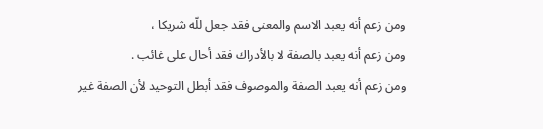ومن زعم أنه يعبد الاسم والمعنى فقد جعل للّه شريكا ،
ومن زعم أنه يعبد بالصفة لا بالأدراك فقد أحال على غائب .
ومن زعم أنه يعبد الصفة والموصوف فقد أبطل التوحيد لأن الصفة غير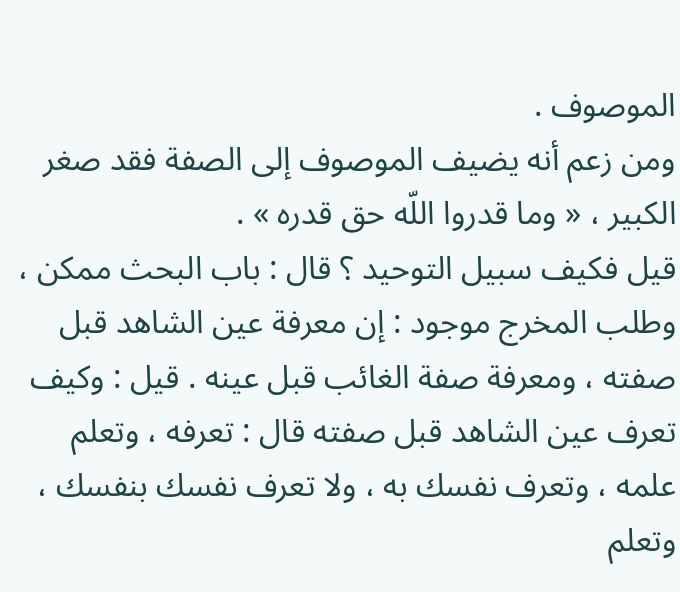الموصوف .
ومن زعم أنه يضيف الموصوف إلى الصفة فقد صغر الكبير ، « وما قدروا اللّه حق قدره » .
قيل فكيف سبيل التوحيد ؟ قال : باب البحث ممكن ، وطلب المخرج موجود : إن معرفة عين الشاهد قبل صفته ، ومعرفة صفة الغائب قبل عينه . قيل : وكيف تعرف عين الشاهد قبل صفته قال : تعرفه ، وتعلم علمه ، وتعرف نفسك به ، ولا تعرف نفسك بنفسك ، وتعلم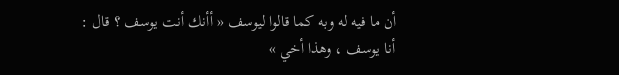أن ما فيه له وبه كما قالوا ليوسف « أأنك أنت يوسف ؟ قال : أنا يوسف ، وهذا أخي »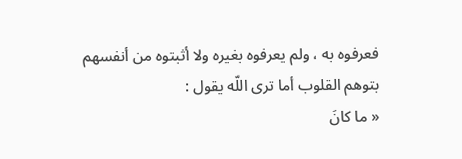فعرفوه به ، ولم يعرفوه بغيره ولا أثبتوه من أنفسهم بتوهم القلوب أما ترى اللّه يقول :
« ما كانَ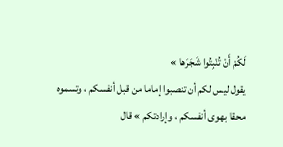لَكُمْ أَنْ تُنْبِتُوا شَجَرَها »
يقول ليس لكم أن تنصبوا إماما من قبل أنفسكم ، وتسموه محقا بهوى أنفسكم ، وإرادتكم » قال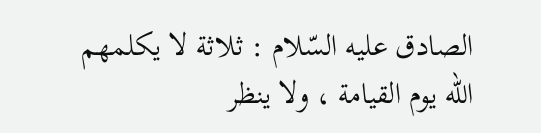الصادق عليه السّلام : ثلاثة لا يكلمهم اللّه يوم القيامة ، ولا ينظر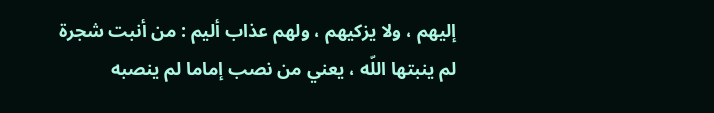إليهم ، ولا يزكيهم ، ولهم عذاب أليم : من أنبت شجرة لم ينبتها اللّه ، يعني من نصب إماما لم ينصبه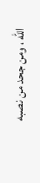اللّه ، ومن جحد من نصبه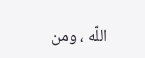اللّه ، ومن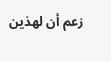زعم أن لهذين